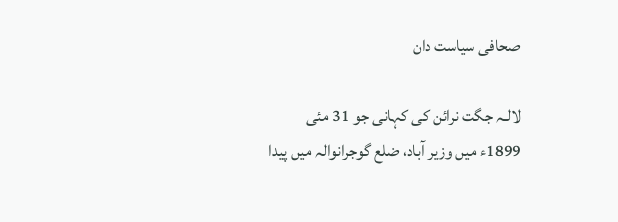صحافی سیاست دان

لالـہ جگت نرائن کی کہانی جو 31 مئی 1899ء میں وزیر آباد، ضلع گوجرانوالہ میں پیدا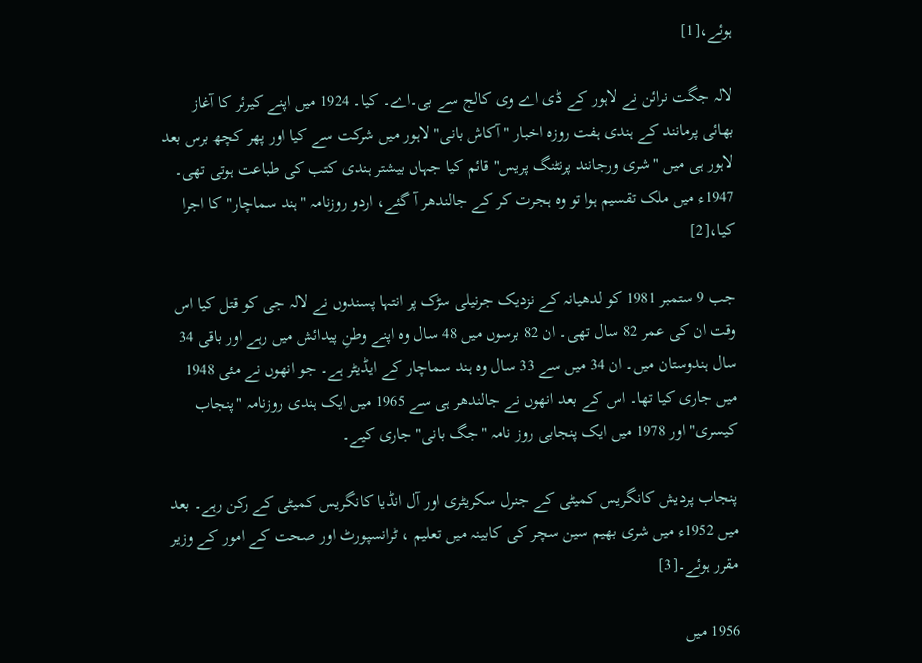ہوئے،[1]

لالہ جگت نرائن نے لاہور کے ڈی اے وی کالج سے بی۔اے۔ کیا۔ 1924 میں اپنے کیرئر کا آغاز بھائی پرمانند کے ہندی ہفت روزہ اخبار "آکاش بانی" لاہور میں شرکت سے کیا اور پھر کچھ برس بعد لاہور ہی میں "شری ورجانند پرنٹنگ پریس" قائم کیا جہاں بیشتر ہندی کتب کی طباعت ہوتی تھی۔ 1947ء میں ملک تقسیم ہوا تو وہ ہجرت کر کے جالندھر آ گئے، اردو روزنامہ "ہند سماچار" کا اجرا کیا،[2]

جب 9 ستمبر 1981 کو لدھیانہ کے نزدیک جرنیلی سڑک پر انتہا پسندوں نے لالہ جی کو قتل کیا اس وقت ان کی عمر 82 سال تھی۔ ان 82 برسوں میں 48 سال وہ اپنے وطنِ پیدائش میں رہے اور باقی 34 سال ہندوستان میں۔ ان 34 میں سے 33 سال وہ ہند سماچار کے ایڈیٹر ہے۔ جو انھوں نے مئی 1948 میں جاری کیا تھا۔ اس کے بعد انھوں نے جالندھر ہی سے 1965 میں ایک ہندی روزنامہ "پنجاب کیسری" اور 1978 میں ایک پنجابی روز نامہ "جگ بانی" جاری کیے۔

پنجاب پردیش کانگریس کمیٹی کے جنرل سکریٹری اور آل انڈیا کانگریس کمیٹی کے رکن رہے۔ بعد میں 1952ء میں شری بھیم سین سچر کی کابینہ میں تعلیم ، ٹرانسپورٹ اور صحت کے امور کے وزیر مقرر ہوئے۔[3]

1956 میں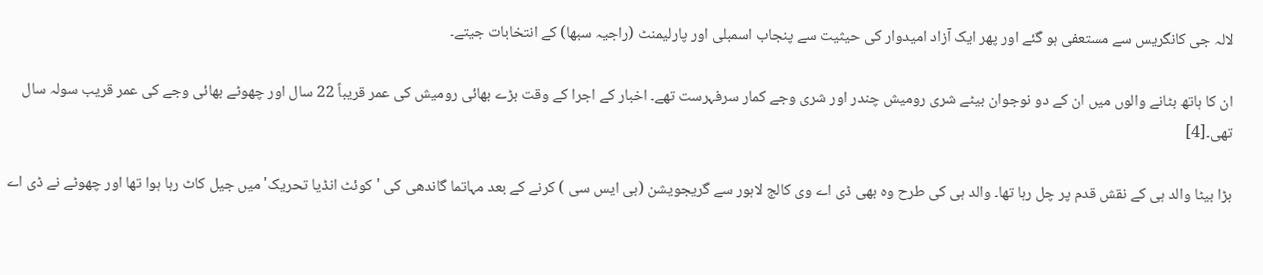لالہ جی کانگریس سے مستعفی ہو گئے اور پھر ایک آزاد امیدوار کی حیثیت سے پنجاب اسمبلی اور پارلیمنٹ (راجیہ سبھا) کے انتخابات جیتے۔

ان کا ہاتھ بٹانے والوں میں ان کے دو نوجوان بیٹے شری رومیش چندر اور شری وجے کمار سرفہرست تھے۔ اخبار کے اجرا کے وقت بڑے بھائی رومیش کی عمر قریباً 22 سال اور چھوٹے بھائی وجے کی عمر قریب سولہ سال تھی۔[4]

بڑا بیٹا والد ہی کے نقش قدم پر چل رہا تھا۔ والد ہی کی طرح وہ بھی ڈی اے وی کالج لاہور سے گریجویشن (بی ایس سی ) کرنے کے بعد مہاتما گاندھی کی 'کوئٹ انڈیا تحریک' میں جیل کاٹ رہا ہوا تھا اور چھوٹے نے ڈی اے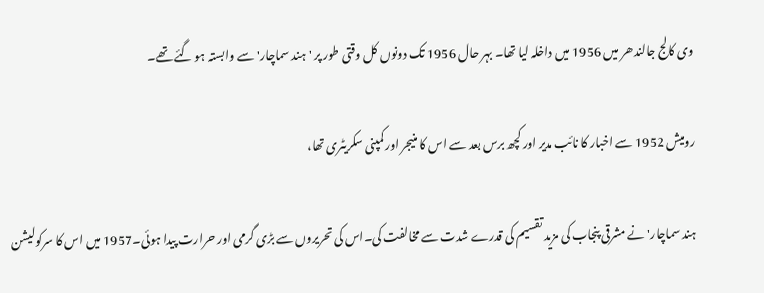وی کالج جالندھر میں 1956 میں داخلہ لیا تھا۔ بہر حال 1956 تک دونوں کل وقتی طور پر 'ہند سماچار' سے وابستہ ہو گئے تھے۔

رومیش 1952 سے اخبار کا نائب مدیر اور کچھ برس بعد سے اس کا منیجر اور کمپنی سکریٹری تھا،

ہند سماچار' نے مشرقی پنجاب کی مزید تقسیم کی قدرے شدت سے مخالفت کی۔اس کی تحریروں سے بڑی گرمی اور حرارت پیدا ہوئی۔1957 میں اس کا سرکولیشن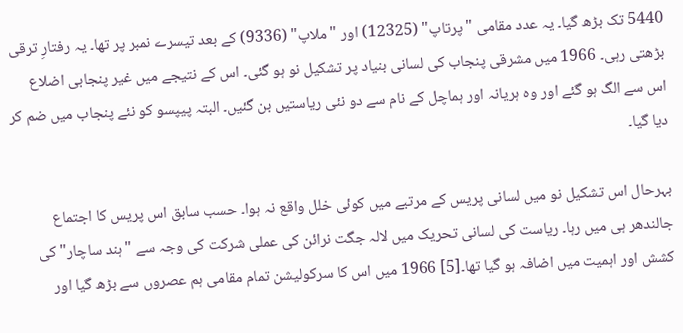5440 تک بڑھ گیا۔ یہ عدد مقامی "پرتاپ" (12325) اور "ملاپ" (9336) کے بعد تیسرے نمبر پر تھا۔ یہ رفتارِ ترقی بڑھتی رہی۔ 1966 میں مشرقی پنجاب کی لسانی بنیاد پر تشکیل نو ہو گئی۔ اس کے نتیجے میں غیر پنجابی اضلاع اس سے الگ ہو گئے اور وہ ہریانہ اور ہماچل کے نام سے دو نئی ریاستیں بن گئیں۔ البتہ پیپسو کو نئے پنجاب میں ضم کر دیا گیا۔

بہرحال اس تشکیل نو میں لسانی پریس کے مرتبے میں کوئی خلل واقع نہ ہوا۔ حسب سابق اس پریس کا اجتماع جالندھر ہی میں رہا۔ ریاست کی لسانی تحریک میں لالہ جگت نرائن کی عملی شرکت کی وجہ سے "ہند ساچار" کی کشش اور اہمیت میں اضافہ ہو گیا تھا۔[5] 1966 میں اس کا سرکولیشن تمام مقامی ہم عصروں سے بڑھ گیا اور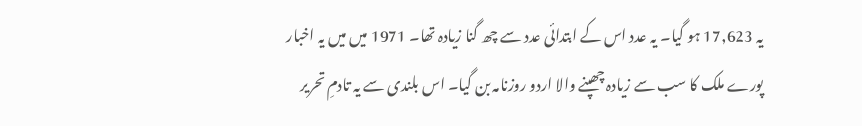یہ 17,623 ہو گیا۔ یہ عدد اس کے ابتدائی عدد سے چھ گنا زیادہ تھا۔ 1971 میں میں یہ اخبار پورے ملک کا سب سے زیادہ چھپنے والا اردو روزنامہ بن گیا۔ اس بلندی سے یہ تادمِ تحریر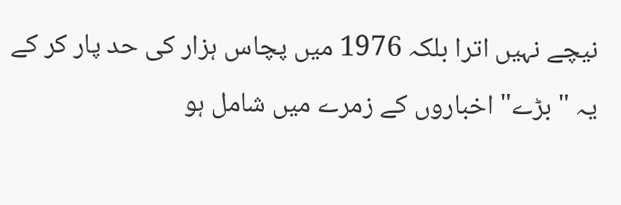نیچے نہیں اترا بلکہ 1976 میں پچاس ہزار کی حد پار کر کے یہ "بڑے" اخباروں کے زمرے میں شامل ہو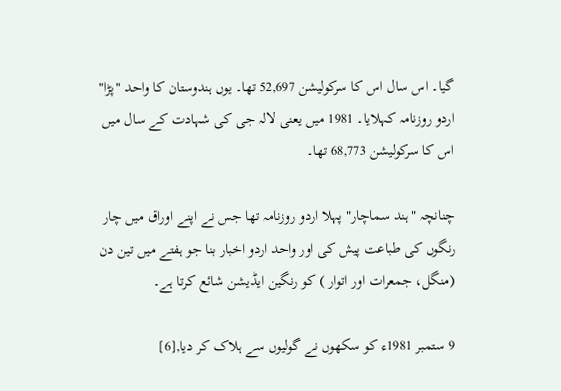گیا۔ اس سال اس کا سرکولیشن 52,697 تھا۔ یوں ہندوستان کا واحد "پڑا" اردو روزنامہ کہلایا۔ 1981 میں یعنی لالہ جی کی شہادت کے سال میں اس کا سرکولیشن 68,773 تھا۔

چنانچہ "ہند سماچار" پہلا اردو روزنامہ تھا جس نے اپنے اوراق میں چار رنگوں کی طباعت پیش کی اور واحد اردو اخبار بنا جو ہفتے میں تین دن (منگل، جمعرات اور اتوار ) کو رنگین ایڈیشن شائع کرتا ہے۔

9 ستمبر 1981ء کو سکھوں نے گولیوں سے ہلاک کر دیا,[6]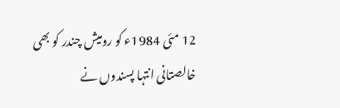12 مئی 1984ء کو رومیش چندر کو بھی خالصتانی انتہا پسندوں نے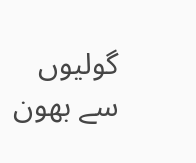گولیوں سے بھون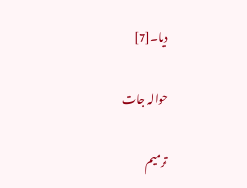دیا۔[7]

حوالہ جات

ترمیم